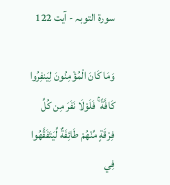سورة التوبہ - آیت 122

وَمَا كَانَ الْمُؤْمِنُونَ لِيَنفِرُوا كَافَّةً ۚ فَلَوْلَا نَفَرَ مِن كُلِّ فِرْقَةٍ مِّنْهُمْ طَائِفَةٌ لِّيَتَفَقَّهُوا فِي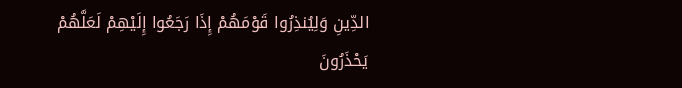الدِّينِ وَلِيُنذِرُوا قَوْمَهُمْ إِذَا رَجَعُوا إِلَيْهِمْ لَعَلَّهُمْ يَحْذَرُونَ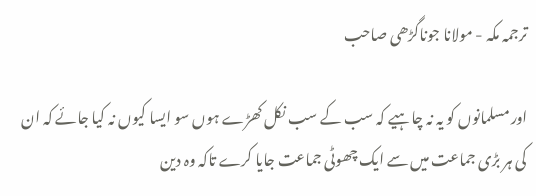ترجمہ مکہ - مولانا جوناگڑھی صاحب

اور مسلمانوں کو یہ نہ چاہیے کہ سب کے سب نکل کھڑے ہوں سو ایسا کیوں نہ کیا جائے کہ ان کی ہر بڑی جماعت میں سے ایک چھوٹی جماعت جایا کرے تاکہ وہ دین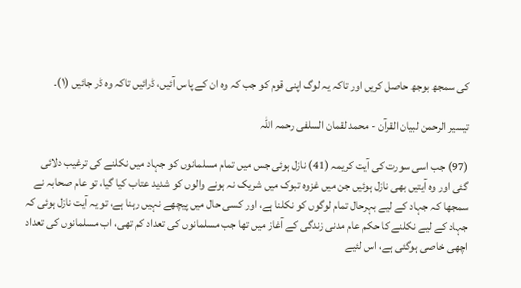کی سمجھ بوجھ حاصل کریں اور تاکہ یہ لوگ اپنی قوم کو جب کہ وہ ان کے پاس آئیں، ڈرائیں تاکہ وہ ڈر جائیں (١)۔

تیسیر الرحمن لبیان القرآن - محمد لقمان السلفی رحمہ اللہ

(97) جب اسی سورت کی آیت کریمہ (41) نازل ہوئی جس میں تمام مسلمانوں کو جہاد میں نکلنے کی ترغیب دلائی گئی اور وہ آیتیں بھی نازل ہوئیں جن میں غزوہ تبوک میں شریک نہ ہونے والوں کو شدید عتاب کیا گیا، تو عام صحابہ نے سمجھا کہ جہاد کے لیے بہرحال تمام لوگوں کو نکلنا ہے، اور کسی حال میں پیچھے نہیں رہنا ہے، تو یہ آیت نازل ہوئی کہ جہاد کے لیے نکلنے کا حکم عام مدنی زندگی کے آغاز میں تھا جب مسلمانوں کی تعداد کم تھی، اب مسلمانوں کی تعداد اچھی خاصی ہوگئی ہے، اس لئیے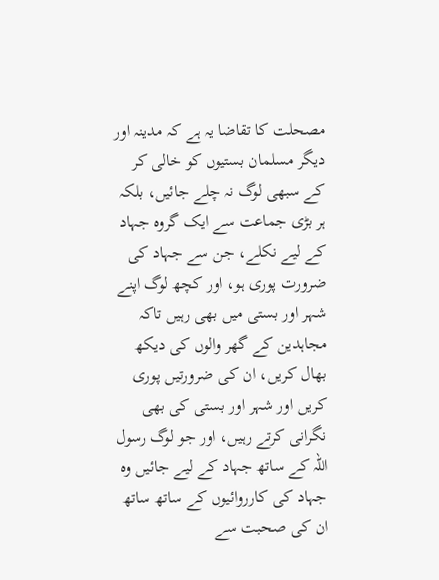مصحلت کا تقاضا یہ ہے کہ مدینہ اور دیگر مسلمان بستیوں کو خالی کر کے سبھی لوگ نہ چلے جائیں، بلکہ ہر بڑی جماعت سے ایک گروہ جہاد کے لیے نکلے، جن سے جہاد کی ضرورت پوری ہو، اور کچھ لوگ اپنے شہر اور بستی میں بھی رہیں تاکہ مجاہدین کے گھر والوں کی دیکھ بھال کریں، ان کی ضرورتیں پوری کریں اور شہر اور بستی کی بھی نگرانی کرتے رہیں، اور جو لوگ رسول اللہ کے ساتھ جہاد کے لیے جائیں وہ جہاد کی کارروائیوں کے ساتھ ساتھ ان کی صحبت سے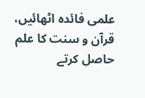علمی فائدہ اٹھائیں، قرآن و سنت کا علم حاصل کرتے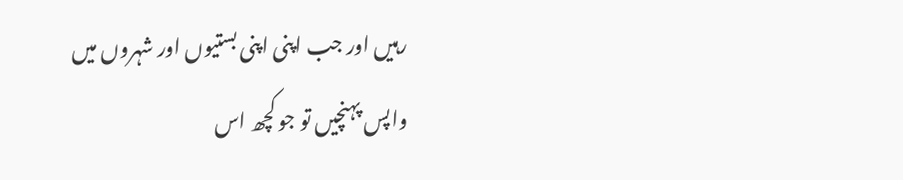رہیں اور جب اپنی اپنی بستیوں اور شہروں میں واپس پہنچیں تو جو کچھ اس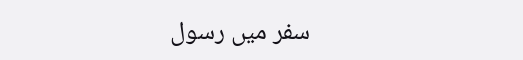سفر میں رسول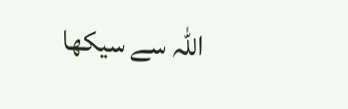اللہ سے سیکھا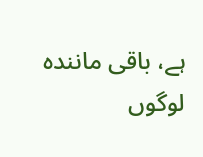ہے، باقی مانندہ لوگوں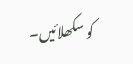کو سکھلائیں۔